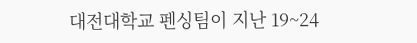대전대학교 펜싱팀이 지난 19~24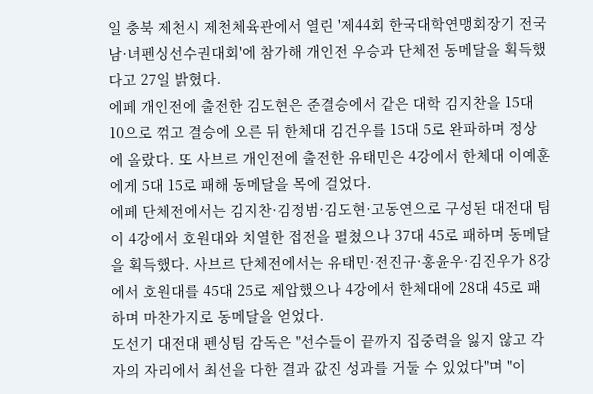일 충북 제천시 제천체육관에서 열린 '제44회 한국대학연맹회장기 전국남·녀펜싱선수권대회'에 참가해 개인전 우승과 단체전 동메달을 획득했다고 27일 밝혔다.
에페 개인전에 출전한 김도현은 준결승에서 같은 대학 김지찬을 15대 10으로 꺾고 결승에 오른 뒤 한체대 김건우를 15대 5로 완파하며 정상에 올랐다. 또 사브르 개인전에 출전한 유태민은 4강에서 한체대 이예훈에게 5대 15로 패해 동메달을 목에 걸었다.
에페 단체전에서는 김지찬·김정범·김도현·고동연으로 구성된 대전대 팀이 4강에서 호원대와 치열한 접전을 펼쳤으나 37대 45로 패하며 동메달을 획득했다. 사브르 단체전에서는 유태민·전진규·홍윤우·김진우가 8강에서 호원대를 45대 25로 제압했으나 4강에서 한체대에 28대 45로 패하며 마찬가지로 동메달을 얻었다.
도선기 대전대 펜싱팀 감독은 "선수들이 끝까지 집중력을 잃지 않고 각자의 자리에서 최선을 다한 결과 값진 성과를 거둘 수 있었다"며 "이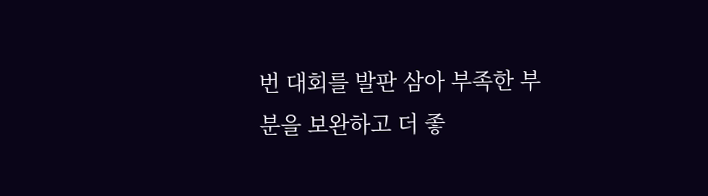번 대회를 발판 삼아 부족한 부분을 보완하고 더 좋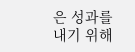은 성과를 내기 위해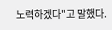노력하겠다"고 말했다.